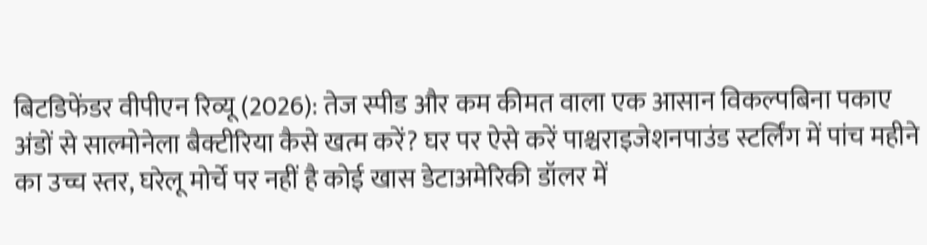बिटडिफेंडर वीपीएन रिव्यू (2026): तेज स्पीड और कम कीमत वाला एक आसान विकल्पबिना पकाए अंडों से साल्मोनेला बैक्टीरिया कैसे खत्म करें? घर पर ऐसे करें पाश्चराइजेशनपाउंड स्टर्लिंग में पांच महीने का उच्च स्तर, घरेलू मोर्चे पर नहीं है कोई खास डेटाअमेरिकी डॉलर में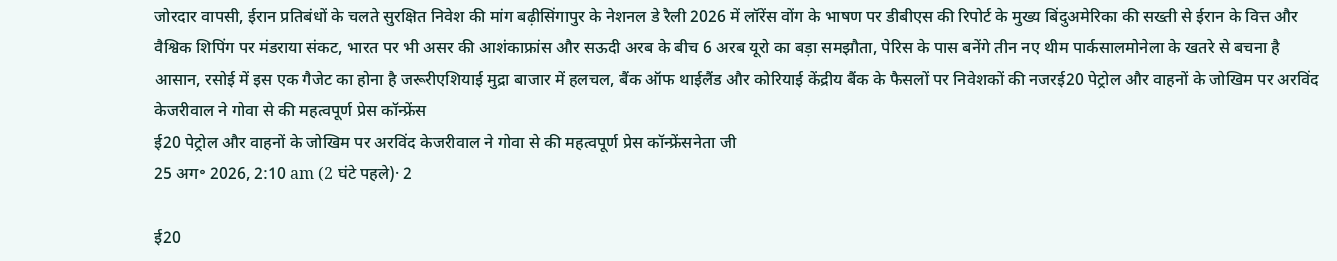जोरदार वापसी, ईरान प्रतिबंधों के चलते सुरक्षित निवेश की मांग बढ़ीसिंगापुर के नेशनल डे रैली 2026 में लॉरेंस वोंग के भाषण पर डीबीएस की रिपोर्ट के मुख्य बिंदुअमेरिका की सख्ती से ईरान के वित्त और वैश्विक शिपिंग पर मंडराया संकट, भारत पर भी असर की आशंकाफ्रांस और सऊदी अरब के बीच 6 अरब यूरो का बड़ा समझौता, पेरिस के पास बनेंगे तीन नए थीम पार्कसालमोनेला के खतरे से बचना है आसान, रसोई में इस एक गैजेट का होना है जरूरीएशियाई मुद्रा बाजार में हलचल, बैंक ऑफ थाईलैंड और कोरियाई केंद्रीय बैंक के फैसलों पर निवेशकों की नजरई20 पेट्रोल और वाहनों के जोखिम पर अरविंद केजरीवाल ने गोवा से की महत्वपूर्ण प्रेस कॉन्फ्रेंस
ई20 पेट्रोल और वाहनों के जोखिम पर अरविंद केजरीवाल ने गोवा से की महत्वपूर्ण प्रेस कॉन्फ्रेंसनेता जी
25 अग॰ 2026, 2:10 am (2 घंटे पहले)· 2

ई20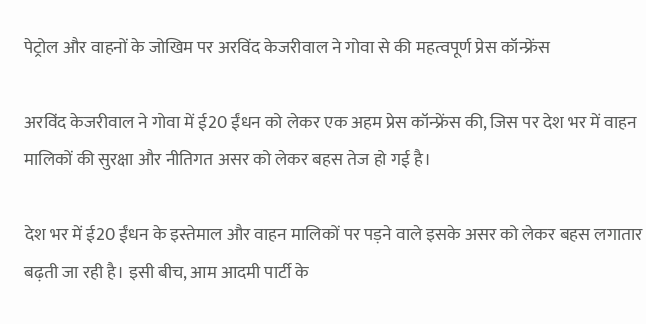पेट्रोल और वाहनों के जोखिम पर अरविंद केजरीवाल ने गोवा से की महत्वपूर्ण प्रेस कॉन्फ्रेंस

अरविंद केजरीवाल ने गोवा में ई20 ईंधन को लेकर एक अहम प्रेस कॉन्फ्रेंस की, जिस पर देश भर में वाहन मालिकों की सुरक्षा और नीतिगत असर को लेकर बहस तेज हो गई है।

देश भर में ई20 ईंधन के इस्तेमाल और वाहन मालिकों पर पड़ने वाले इसके असर को लेकर बहस लगातार बढ़ती जा रही है। इसी बीच, आम आदमी पार्टी के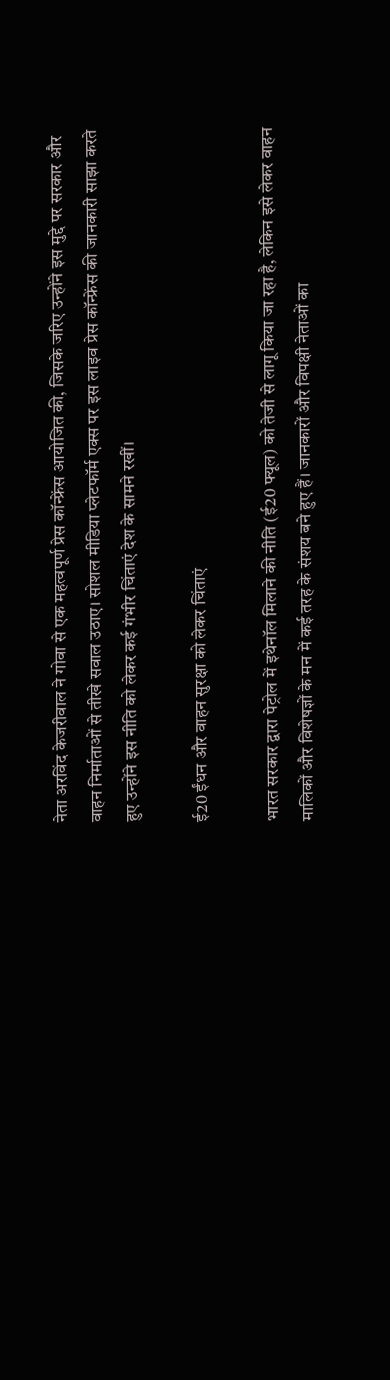नेता अरविंद केजरीवाल ने गोवा से एक महत्वपूर्ण प्रेस कॉन्फ्रेंस आयोजित की, जिसके जरिए उन्होंने इस मुद्दे पर सरकार और वाहन निर्माताओं से तीखे सवाल उठाए। सोशल मीडिया प्लेटफॉर्म एक्स पर इस लाइव प्रेस कॉन्फ्रेंस की जानकारी साझा करते हुए उन्होंने इस नीति को लेकर कई गंभीर चिंताएं देश के सामने रखीं।

ई20 ईंधन और वाहन सुरक्षा को लेकर चिंताएं

भारत सरकार द्वारा पेट्रोल में इथेनॉल मिलाने की नीति (ई20 फ्यूल) को तेजी से लागू किया जा रहा है, लेकिन इसे लेकर वाहन मालिकों और विशेषज्ञों के मन में कई तरह के संशय बने हुए हैं। जानकारों और विपक्षी नेताओं का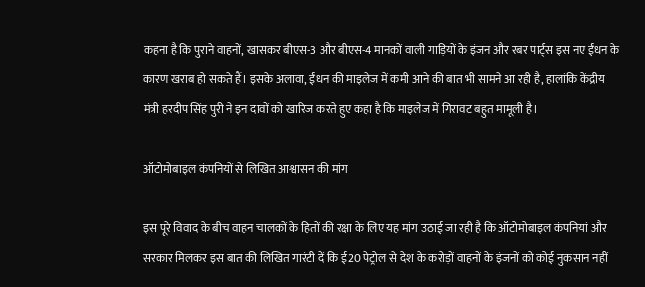कहना है कि पुराने वाहनों, खासकर बीएस-3 और बीएस-4 मानकों वाली गाड़ियों के इंजन और रबर पार्ट्स इस नए ईंधन के कारण खराब हो सकते हैं। इसके अलावा, ईंधन की माइलेज में कमी आने की बात भी सामने आ रही है, हालांकि केंद्रीय मंत्री हरदीप सिंह पुरी ने इन दावों को खारिज करते हुए कहा है कि माइलेज में गिरावट बहुत मामूली है।

ऑटोमोबाइल कंपनियों से लिखित आश्वासन की मांग

इस पूरे विवाद के बीच वाहन चालकों के हितों की रक्षा के लिए यह मांग उठाई जा रही है कि ऑटोमोबाइल कंपनियां और सरकार मिलकर इस बात की लिखित गारंटी दें कि ई20 पेट्रोल से देश के करोड़ों वाहनों के इंजनों को कोई नुकसान नहीं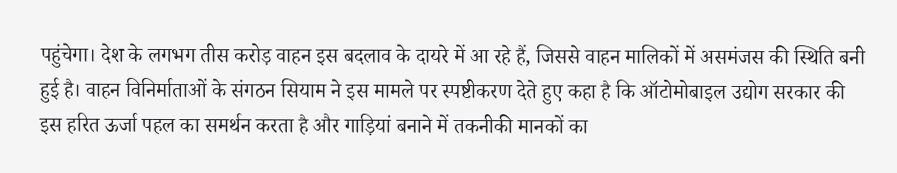पहुंचेगा। देश के लगभग तीस करोड़ वाहन इस बदलाव के दायरे में आ रहे हैं, जिससे वाहन मालिकों में असमंजस की स्थिति बनी हुई है। वाहन विनिर्माताओं के संगठन सियाम ने इस मामले पर स्पष्टीकरण देते हुए कहा है कि ऑटोमोबाइल उद्योग सरकार की इस हरित ऊर्जा पहल का समर्थन करता है और गाड़ियां बनाने में तकनीकी मानकों का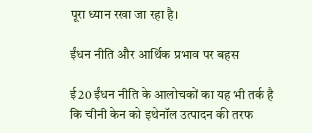पूरा ध्यान रखा जा रहा है।

ईंधन नीति और आर्थिक प्रभाव पर बहस

ई20 ईंधन नीति के आलोचकों का यह भी तर्क है कि चीनी केन को इथेनॉल उत्पादन की तरफ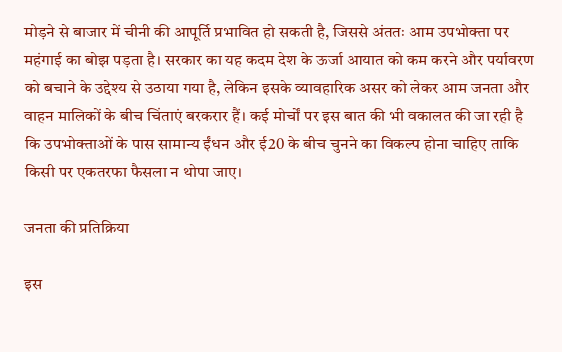मोड़ने से बाजार में चीनी की आपूर्ति प्रभावित हो सकती है, जिससे अंततः आम उपभोक्ता पर महंगाई का बोझ पड़ता है। सरकार का यह कदम देश के ऊर्जा आयात को कम करने और पर्यावरण को बचाने के उद्देश्य से उठाया गया है, लेकिन इसके व्यावहारिक असर को लेकर आम जनता और वाहन मालिकों के बीच चिंताएं बरकरार हैं। कई मोर्चों पर इस बात की भी वकालत की जा रही है कि उपभोक्ताओं के पास सामान्य ईंधन और ई20 के बीच चुनने का विकल्प होना चाहिए ताकि किसी पर एकतरफा फैसला न थोपा जाए।

जनता की प्रतिक्रिया

इस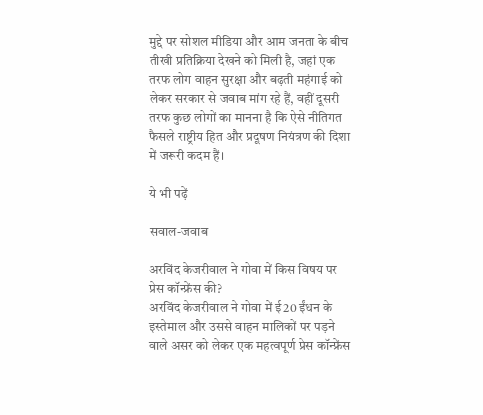मुद्दे पर सोशल मीडिया और आम जनता के बीच तीखी प्रतिक्रिया देखने को मिली है, जहां एक तरफ लोग वाहन सुरक्षा और बढ़ती महंगाई को लेकर सरकार से जवाब मांग रहे हैं, वहीं दूसरी तरफ कुछ लोगों का मानना है कि ऐसे नीतिगत फैसले राष्ट्रीय हित और प्रदूषण नियंत्रण की दिशा में जरूरी कदम हैं।

ये भी पढ़ें

सवाल-जवाब

अरविंद केजरीवाल ने गोवा में किस विषय पर प्रेस कॉन्फ्रेंस की?
अरविंद केजरीवाल ने गोवा में ई20 ईंधन के इस्तेमाल और उससे वाहन मालिकों पर पड़ने वाले असर को लेकर एक महत्वपूर्ण प्रेस कॉन्फ्रेंस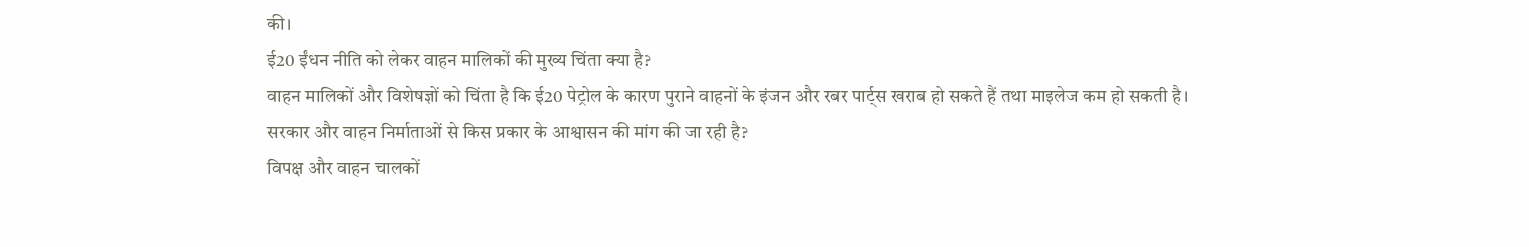की।
ई20 ईंधन नीति को लेकर वाहन मालिकों की मुख्य चिंता क्या है?
वाहन मालिकों और विशेषज्ञों को चिंता है कि ई20 पेट्रोल के कारण पुराने वाहनों के इंजन और रबर पार्ट्स खराब हो सकते हैं तथा माइलेज कम हो सकती है।
सरकार और वाहन निर्माताओं से किस प्रकार के आश्वासन की मांग की जा रही है?
विपक्ष और वाहन चालकों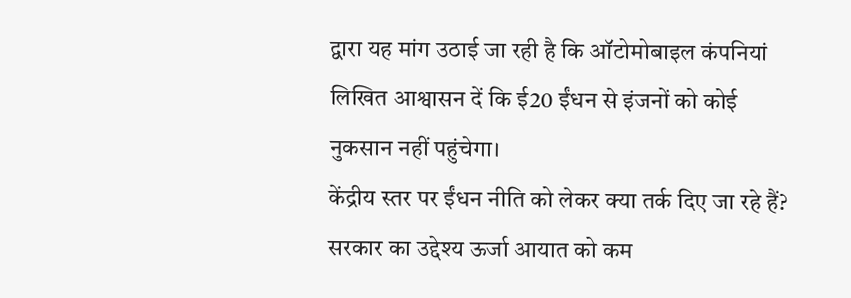द्वारा यह मांग उठाई जा रही है कि ऑटोमोबाइल कंपनियां लिखित आश्वासन दें कि ई20 ईंधन से इंजनों को कोई नुकसान नहीं पहुंचेगा।
केंद्रीय स्तर पर ईंधन नीति को लेकर क्या तर्क दिए जा रहे हैं?
सरकार का उद्देश्य ऊर्जा आयात को कम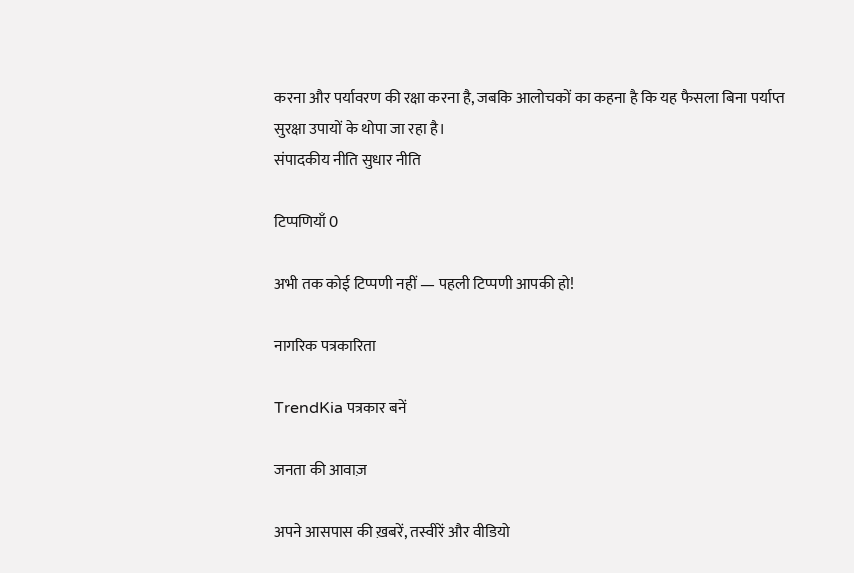करना और पर्यावरण की रक्षा करना है, जबकि आलोचकों का कहना है कि यह फैसला बिना पर्याप्त सुरक्षा उपायों के थोपा जा रहा है।
संपादकीय नीति सुधार नीति

टिप्पणियाँ 0

अभी तक कोई टिप्पणी नहीं — पहली टिप्पणी आपकी हो!

नागरिक पत्रकारिता

TrendKia पत्रकार बनें

जनता की आवाज़

अपने आसपास की ख़बरें, तस्वीरें और वीडियो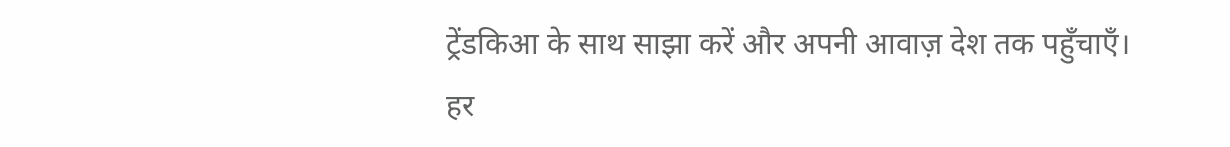ट्रेंडकिआ के साथ साझा करें और अपनी आवाज़ देश तक पहुँचाएँ। हर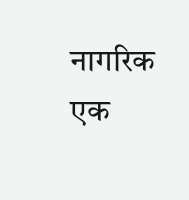नागरिक एक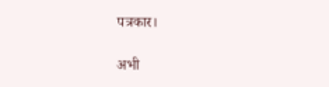पत्रकार।

अभी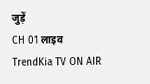जुड़ें
CH 01 लाइव
TrendKia TV ON AIR